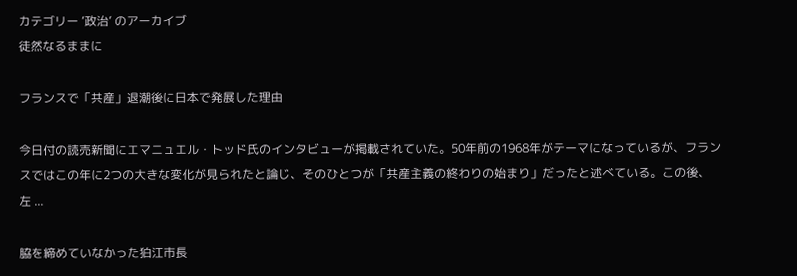カテゴリー ‘政治’ のアーカイブ
徒然なるままに

フランスで「共産」退潮後に日本で発展した理由

今日付の読売新聞にエマニュエル・トッド氏のインタビューが掲載されていた。50年前の1968年がテーマになっているが、フランスではこの年に2つの大きな変化が見られたと論じ、そのひとつが「共産主義の終わりの始まり」だったと述べている。この後、左 ...

脇を締めていなかった狛江市長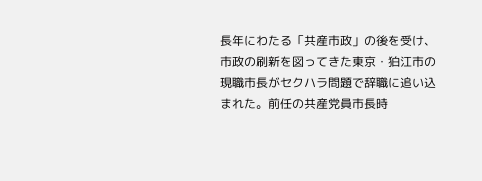長年にわたる「共産市政」の後を受け、市政の刷新を図ってきた東京・狛江市の現職市長がセクハラ問題で辞職に追い込まれた。前任の共産党員市長時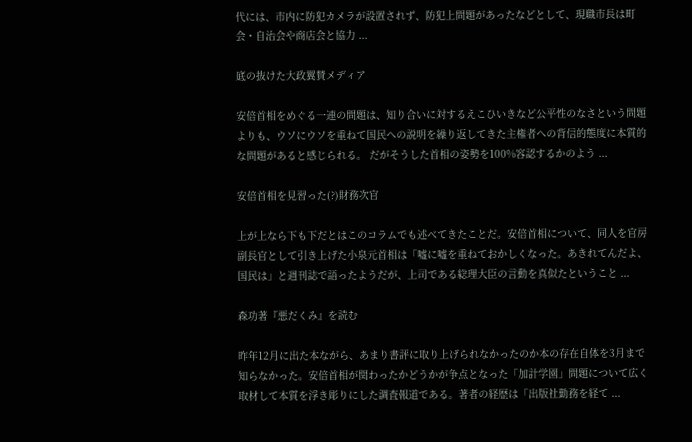代には、市内に防犯カメラが設置されず、防犯上問題があったなどとして、現職市長は町会・自治会や商店会と協力 ...

底の抜けた大政翼賛メディア

安倍首相をめぐる一連の問題は、知り合いに対するえこひいきなど公平性のなさという問題よりも、ウソにウソを重ねて国民への説明を繰り返してきた主権者への背信的態度に本質的な問題があると感じられる。 だがそうした首相の姿勢を100%容認するかのよう ...

安倍首相を見習った(?)財務次官

上が上なら下も下だとはこのコラムでも述べてきたことだ。安倍首相について、同人を官房副長官として引き上げた小泉元首相は「嘘に嘘を重ねておかしくなった。あきれてんだよ、国民は」と週刊誌で語ったようだが、上司である総理大臣の言動を真似たということ ...

森功著『悪だくみ』を読む

昨年12月に出た本ながら、あまり書評に取り上げられなかったのか本の存在自体を3月まで知らなかった。安倍首相が関わったかどうかが争点となった「加計学園」問題について広く取材して本質を浮き彫りにした調査報道である。著者の経歴は「出版社勤務を経て ...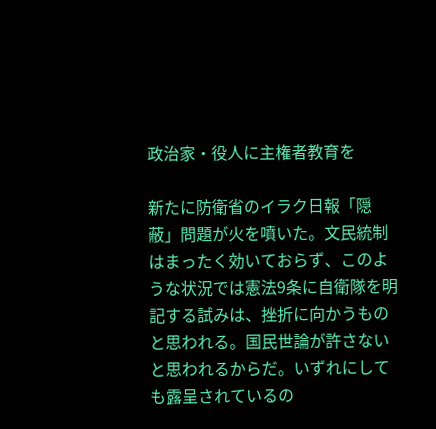政治家・役人に主権者教育を

新たに防衛省のイラク日報「隠蔽」問題が火を噴いた。文民統制はまったく効いておらず、このような状況では憲法9条に自衛隊を明記する試みは、挫折に向かうものと思われる。国民世論が許さないと思われるからだ。いずれにしても露呈されているの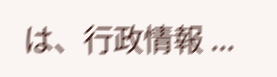は、行政情報 ...